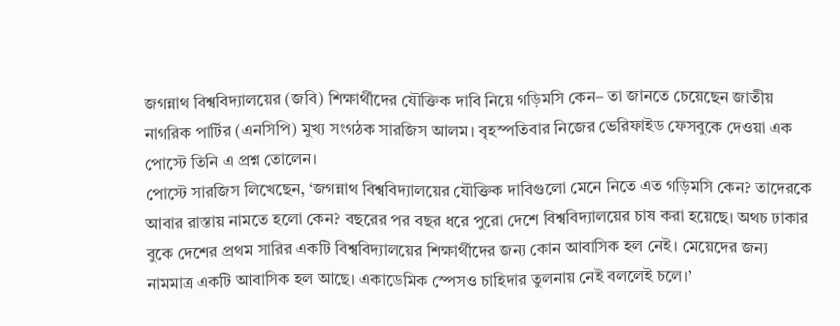জগন্নাথ বিশ্ববিদ্যালয়ের (জবি) শিক্ষার্থীদের যৌক্তিক দাবি নিয়ে গড়িমসি কেন– তা জানতে চেয়েছেন জাতীয় নাগরিক পার্টির (এনসিপি) মুখ্য সংগঠক সারজিস আলম। বৃহস্পতিবার নিজের ভেরিফাইড ফেসবুকে দেওয়া এক পোস্টে তিনি এ প্রশ্ন তোলেন।
পোস্টে সারজিস লিখেছেন, ‘জগন্নাথ বিশ্ববিদ্যালয়ের যৌক্তিক দাবিগুলো মেনে নিতে এত গড়িমসি কেন? তাদেরকে আবার রাস্তায় নামতে হলো কেন? বছরের পর বছর ধরে পুরো দেশে বিশ্ববিদ্যালয়ের চাষ করা হয়েছে। অথচ ঢাকার বুকে দেশের প্রথম সারির একটি বিশ্ববিদ্যালয়ের শিক্ষার্থীদের জন্য কোন আবাসিক হল নেই। মেয়েদের জন্য নামমাত্র একটি আবাসিক হল আছে। একাডেমিক স্পেসও চাহিদার তুলনায় নেই বললেই চলে।’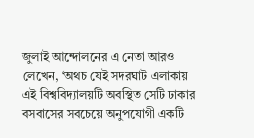জুলাই আন্দোলনের এ নেতা আরও লেখেন, ‘অথচ যেই সদরঘাট এলাকায় এই বিশ্ববিদ্যালয়টি অবস্থিত সেটি ঢাকার বসবাসের সবচেয়ে অনুপযোগী একটি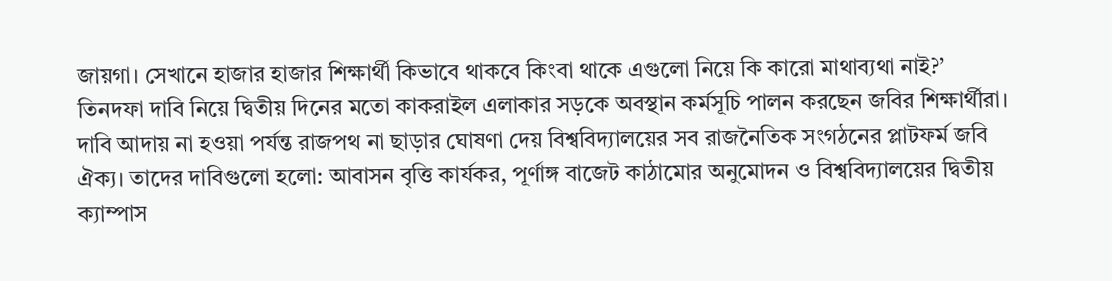জায়গা। সেখানে হাজার হাজার শিক্ষার্থী কিভাবে থাকবে কিংবা থাকে এগুলো নিয়ে কি কারো মাথাব্যথা নাই?’
তিনদফা দাবি নিয়ে দ্বিতীয় দিনের মতো কাকরাইল এলাকার সড়কে অবস্থান কর্মসূচি পালন করছেন জবির শিক্ষার্থীরা। দাবি আদায় না হওয়া পর্যন্ত রাজপথ না ছাড়ার ঘোষণা দেয় বিশ্ববিদ্যালয়ের সব রাজনৈতিক সংগঠনের প্লাটফর্ম জবি ঐক্য। তাদের দাবিগুলো হলো: আবাসন বৃত্তি কার্যকর, পূর্ণাঙ্গ বাজেট কাঠামোর অনুমোদন ও বিশ্ববিদ্যালয়ের দ্বিতীয় ক্যাম্পাস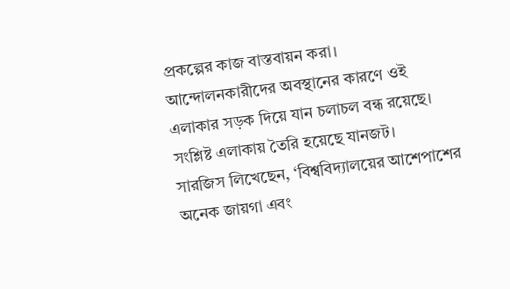প্রকল্পের কাজ বাস্তবায়ন করা।
আন্দোলনকারীদের অবস্থানের কারণে ওই এলাকার সড়ক দিয়ে যান চলাচল বন্ধ রয়েছে। সংশ্লিষ্ট এলাকায় তৈরি হয়েছে যানজট।
সারজিস লিখেছেন, ‘বিশ্ববিদ্যালয়ের আশেপাশের অনেক জায়গা এবং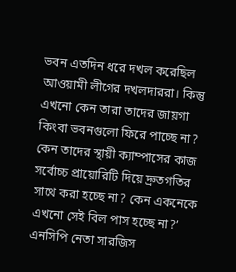ভবন এতদিন ধরে দখল করেছিল আওয়ামী লীগের দখলদাররা। কিন্তু এখনো কেন তারা তাদের জায়গা কিংবা ভবনগুলো ফিরে পাচ্ছে না? কেন তাদের স্থায়ী ক্যাম্পাসের কাজ সর্বোচ্চ প্রায়োরিটি দিয়ে দ্রুতগতির সাথে করা হচ্ছে না? কেন একনেকে এখনো সেই বিল পাস হচ্ছে না?’
এনসিপি নেতা সারজিস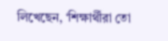লিখেছেন, ‘শিক্ষার্থীরা তো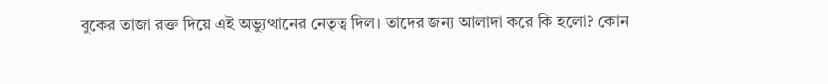বুকের তাজা রক্ত দিয়ে এই অভ্যুত্থানের নেতৃত্ব দিল। তাদের জন্য আলাদা করে কি হলো? কোন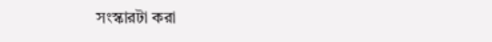সংস্কারটা করা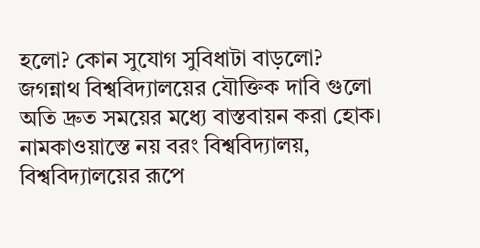হলো? কোন সুযোগ সুবিধাটা বাড়লো? জগন্নাথ বিশ্ববিদ্যালয়ের যৌক্তিক দাবি গুলো অতি দ্রুত সময়ের মধ্যে বাস্তবায়ন করা হোক। নামকাওয়াস্তে নয় বরং বিশ্ববিদ্যালয়, বিশ্ববিদ্যালয়ের রূপে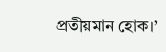প্রতীয়মান হোক।’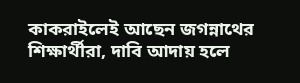কাকরাইলেই আছেন জগন্নাথের শিক্ষার্থীরা, দাবি আদায় হলে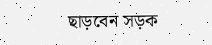ছাড়বেন সড়ক